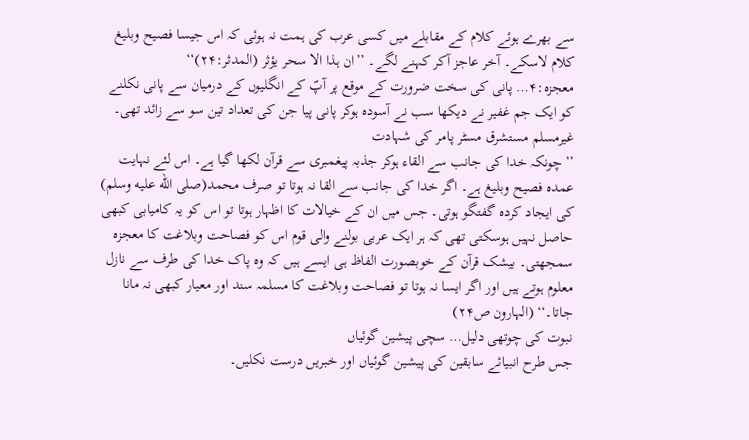سے بھرے ہوئے کلام کے مقابلے میں کسی عرب کی ہمت نہ ہوئی کہ اس جیسا فصیح وبلیغ کلام لاسکے۔ آخر عاجز آکر کہنے لگے۔ ’’ان ہذا الا سحر یؤثر (المدثر:۲۴)‘‘
معجزہ:۴… پانی کی سخت ضرورت کے موقع پر آپؐ کے انگلیوں کے درمیان سے پانی نکلنے کو ایک جم غفیر نے دیکھا سب نے آسودہ ہوکر پانی پیا جن کی تعداد تین سو سے زائد تھی۔
غیرمسلم مستشرق مسٹر پامر کی شہادت
’’چونکہ خدا کی جانب سے القاء ہوکر جذبہ پیغمبری سے قرآن لکھا گیا ہے۔ اس لئے نہایت عمدہ فصیح وبلیغ ہے۔ اگر خدا کی جانب سے القا نہ ہوتا تو صرف محمد(صلى الله عليه وسلم) کی ایجاد کردہ گفتگو ہوتی۔ جس میں ان کے خیالات کا اظہار ہوتا تو اس کو یہ کامیابی کبھی حاصل نہیں ہوسکتی تھی کہ ہر ایک عربی بولنے والی قوم اس کو فصاحت وبلاغت کا معجزہ سمجھتی۔ بیشک قرآن کے خوبصورت الفاظ ہی ایسے ہیں کہ وہ پاک خدا کی طرف سے نازل معلوم ہوتے ہیں اور اگر ایسا نہ ہوتا تو فصاحت وبلاغت کا مسلمہ سند اور معیار کبھی نہ مانا جاتا۔‘‘ (الہارون ص۲۴)
نبوت کی چوتھی دلیل… سچی پیشین گوئیاں
جس طرح انبیائے سابقین کی پیشین گوئیاں اور خبریں درست نکلیں۔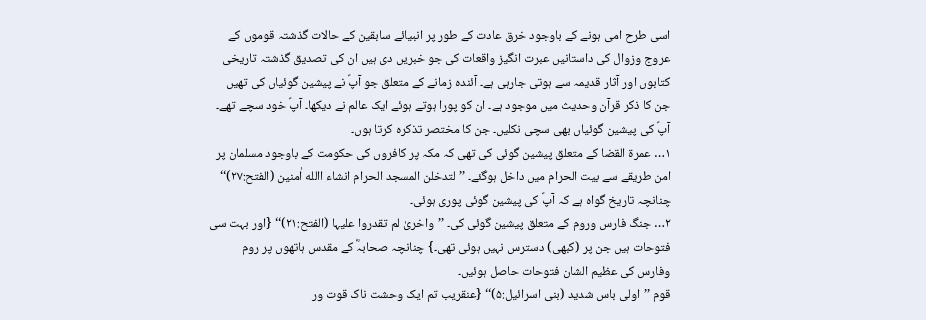اسی طرح امی ہونے کے باوجود خرق عادت کے طور پر انبیائے سابقین کے حالات گذشتہ قوموں کے عروج وزوال کی داستانیں عبرت انگیز واقعات کی جو خبریں دی ہیں ان کی تصدیق گذشتہ تاریخی کتابوں اور آثار قدیمہ سے ہوتی جارہی ہے۔ آئندہ زمانے کے متعلق جو آپؐ نے پیشین گوئیاں کی تھیں جن کا ذکر قرآن وحدیث میں موجود ہے۔ ان کو پورا ہوتے ہوئے ایک عالم نے دیکھا۔ آپؐ خود سچے تھے۔ آپؐ کی پیشین گوئیاں بھی سچی نکلیں۔ جن کا مختصر تذکرہ کرتا ہوں۔
۱… عمرۃ القضا کے متعلق پیشین گوئی کی تھی کہ مکہ پر کافروں کی حکومت کے باوجود مسلمان پر امن طریقے سے بیت الحرام میں داخل ہوگئے۔ ’’لتدخلن المسجد الحرام انشاء االله اٰمنین (الفتح:۲۷)‘‘ چنانچہ تاریخ گواہ ہے کہ آپؐ کی پیشین گوئی پوری ہوئی۔
۲… جنگ فارس وروم کے متعلق پیشین گوئی کی۔ ’’واخریٰ لم تقدروا علیہا (الفتح:۲۱)‘‘ {اور بہت سی فتوحات ہیں جن پر (کبھی) دسترس نہیں ہوئی تھی۔} چنانچہ صحابہؓ کے مقدس ہاتھوں پر روم وفارس کی عظیم الشان فتوحات حاصل ہوئیں۔
قوم ’’اولی باس شدید (بنی اسرائیل:۵)‘‘ {عنقریب تم ایک وحشت ناک قوت ور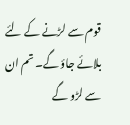قوم سے لڑنے کے لئے بلائے جاؤ گے۔ تم ان سے لڑو گے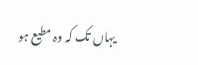یہاں تک کہ وہ مطیع ہو